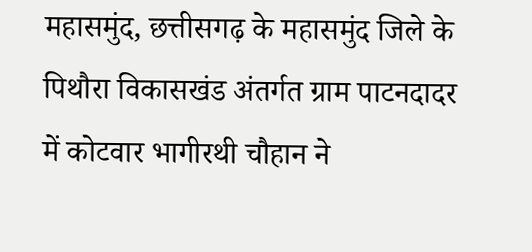महासमुंद, छत्तीसगढ़ के महासमुंद जिले के पिथौरा विकासखंड अंतर्गत ग्राम पाटनदादर में कोटवार भागीरथी चौहान ने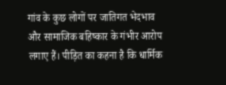गांव के कुछ लोगों पर जातिगत भेदभाव और सामाजिक बहिष्कार के गंभीर आरोप लगाए हैं। पीड़ित का कहना है कि धार्मिक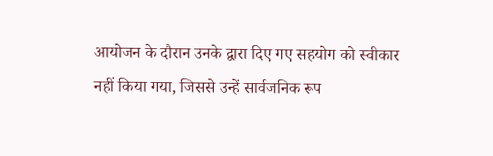आयोजन के दौरान उनके द्वारा दिए गए सहयोग को स्वीकार नहीं किया गया, जिससे उन्हें सार्वजनिक रूप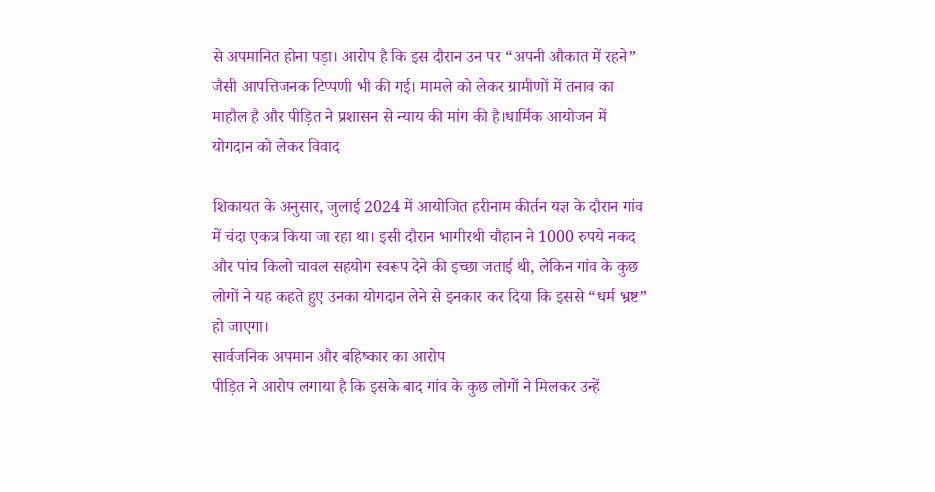से अपमानित होना पड़ा। आरोप है कि इस दौरान उन पर “अपनी औकात में रहने” जैसी आपत्तिजनक टिप्पणी भी की गई। मामले को लेकर ग्रामीणों में तनाव का माहौल है और पीड़ित ने प्रशासन से न्याय की मांग की है।धार्मिक आयोजन में योगदान को लेकर विवाद

शिकायत के अनुसार, जुलाई 2024 में आयोजित हरीनाम कीर्तन यज्ञ के दौरान गांव में चंदा एकत्र किया जा रहा था। इसी दौरान भागीरथी चौहान ने 1000 रुपये नकद और पांच किलो चावल सहयोग स्वरूप देने की इच्छा जताई थी, लेकिन गांव के कुछ लोगों ने यह कहते हुए उनका योगदान लेने से इनकार कर दिया कि इससे “धर्म भ्रष्ट” हो जाएगा।
सार्वजनिक अपमान और बहिष्कार का आरोप
पीड़ित ने आरोप लगाया है कि इसके बाद गांव के कुछ लोगों ने मिलकर उन्हें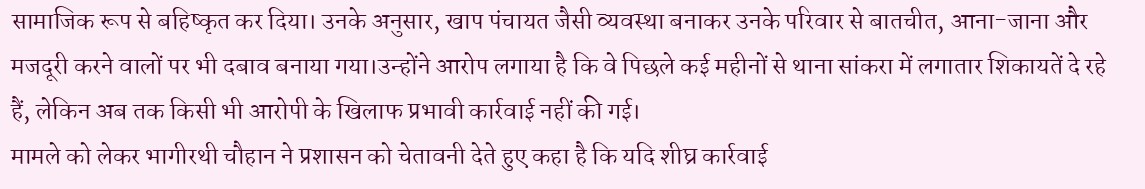सामाजिक रूप से बहिष्कृत कर दिया। उनके अनुसार, खाप पंचायत जैसी व्यवस्था बनाकर उनके परिवार से बातचीत, आना-जाना और मजदूरी करने वालों पर भी दबाव बनाया गया।उन्होंने आरोप लगाया है कि वे पिछले कई महीनों से थाना सांकरा में लगातार शिकायतें दे रहे हैं, लेकिन अब तक किसी भी आरोपी के खिलाफ प्रभावी कार्रवाई नहीं की गई।
मामले को लेकर भागीरथी चौहान ने प्रशासन को चेतावनी देते हुए कहा है कि यदि शीघ्र कार्रवाई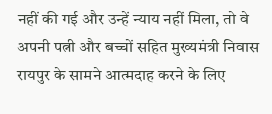नहीं की गई और उन्हें न्याय नहीं मिला, तो वे अपनी पत्नी और बच्चों सहित मुख्यमंत्री निवास रायपुर के सामने आत्मदाह करने के लिए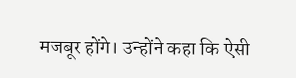मजबूर होंगे। उन्होंने कहा कि ऐसी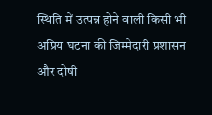स्थिति में उत्पन्न होने वाली किसी भी अप्रिय घटना की जिम्मेदारी प्रशासन और दोषी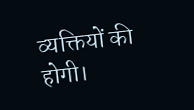व्यक्तियों की होगी।